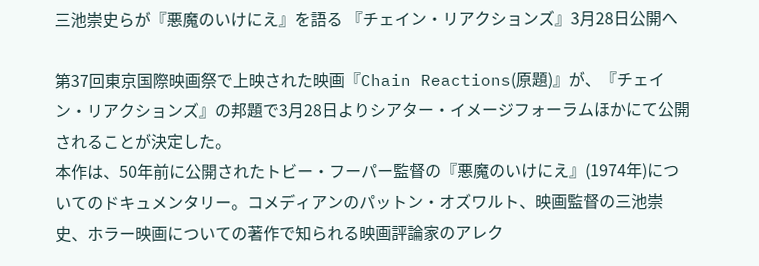三池崇史らが『悪魔のいけにえ』を語る 『チェイン・リアクションズ』3月28日公開へ

第37回東京国際映画祭で上映された映画『Chain Reactions(原題)』が、『チェイン・リアクションズ』の邦題で3月28日よりシアター・イメージフォーラムほかにて公開されることが決定した。
本作は、50年前に公開されたトビー・フーパー監督の『悪魔のいけにえ』(1974年)についてのドキュメンタリー。コメディアンのパットン・オズワルト、映画監督の三池崇史、ホラー映画についての著作で知られる映画評論家のアレク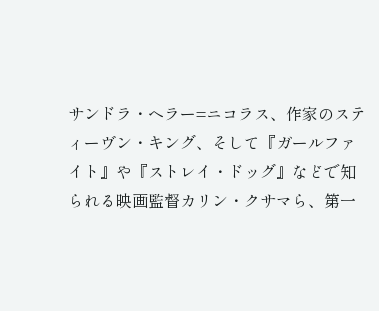サンドラ・ヘラー=ニコラス、作家のスティーヴン・キング、そして『ガールファイト』や『ストレイ・ドッグ』などで知られる映画監督カリン・クサマら、第一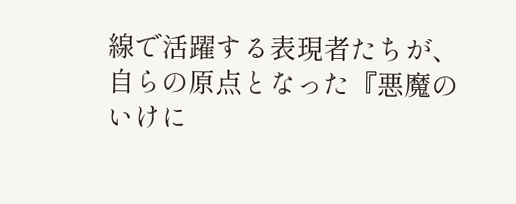線で活躍する表現者たちが、自らの原点となった『悪魔のいけに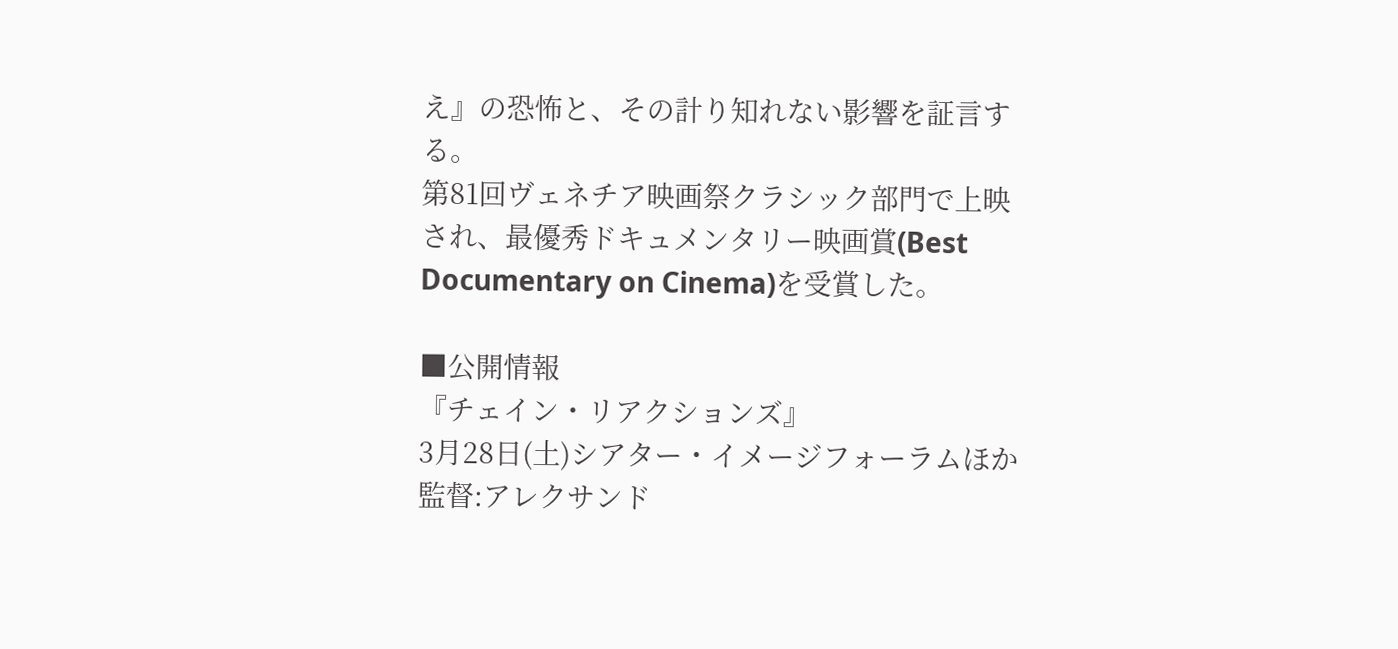え』の恐怖と、その計り知れない影響を証言する。
第81回ヴェネチア映画祭クラシック部門で上映され、最優秀ドキュメンタリー映画賞(Best Documentary on Cinema)を受賞した。

■公開情報
『チェイン・リアクションズ』
3月28日(土)シアター・イメージフォーラムほか
監督:アレクサンド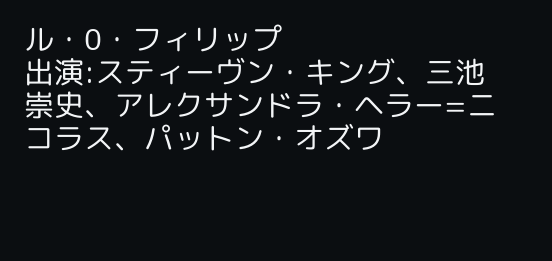ル・O・フィリップ
出演:スティーヴン・キング、三池崇史、アレクサンドラ・ヘラー=ニコラス、パットン・オズワ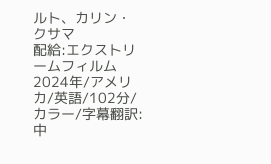ルト、カリン・クサマ
配給:エクストリームフィルム
2024年/アメリカ/英語/102分/カラー/字幕翻訳:中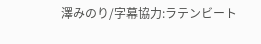澤みのり/字幕協力:ラテンビート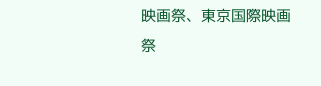映画祭、東京国際映画祭